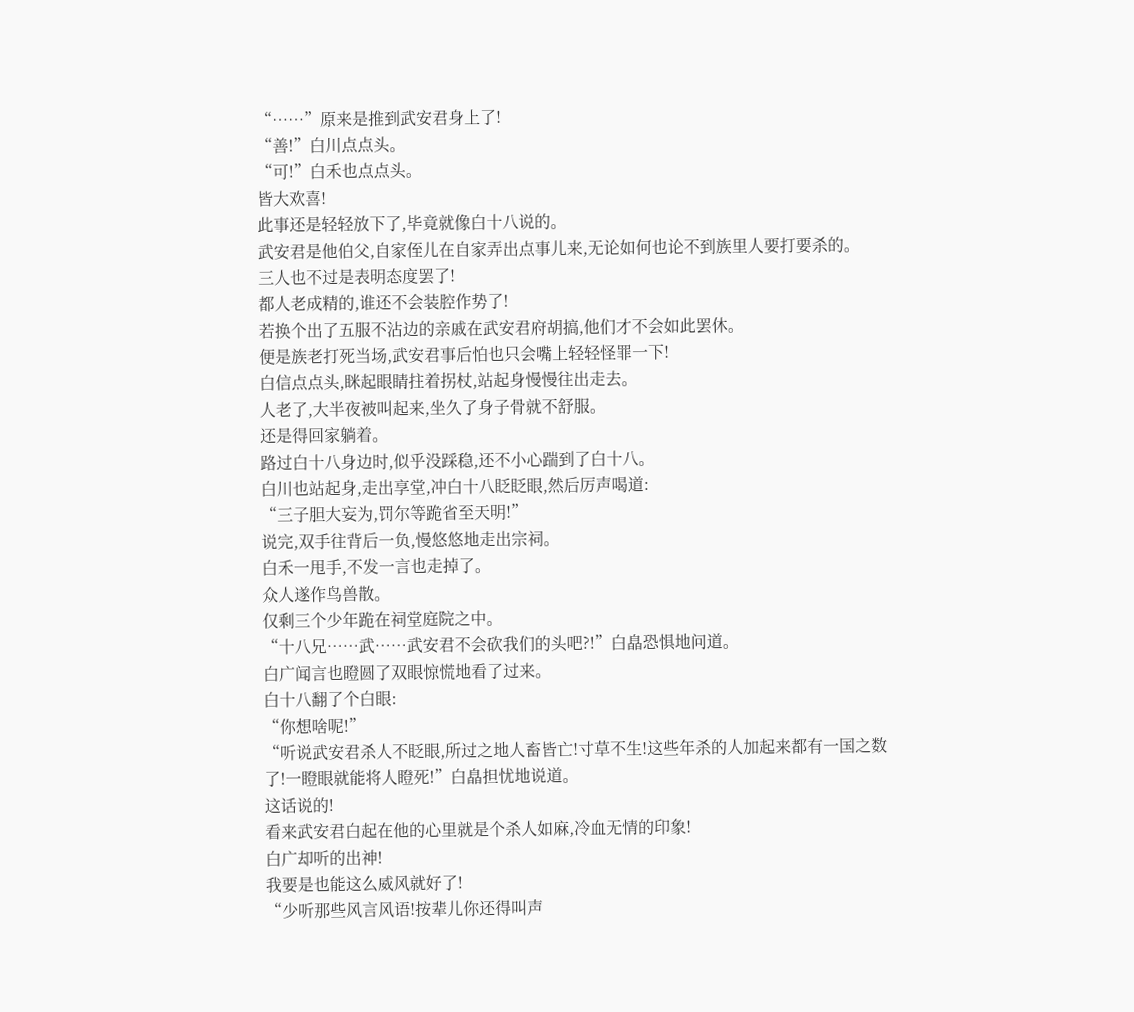“……”原来是推到武安君身上了!
“善!”白川点点头。
“可!”白禾也点点头。
皆大欢喜!
此事还是轻轻放下了,毕竟就像白十八说的。
武安君是他伯父,自家侄儿在自家弄出点事儿来,无论如何也论不到族里人要打要杀的。
三人也不过是表明态度罢了!
都人老成精的,谁还不会装腔作势了!
若换个出了五服不沾边的亲戚在武安君府胡搞,他们才不会如此罢休。
便是族老打死当场,武安君事后怕也只会嘴上轻轻怪罪一下!
白信点点头,眯起眼睛拄着拐杖,站起身慢慢往出走去。
人老了,大半夜被叫起来,坐久了身子骨就不舒服。
还是得回家躺着。
路过白十八身边时,似乎没踩稳,还不小心踹到了白十八。
白川也站起身,走出享堂,冲白十八眨眨眼,然后厉声喝道:
“三子胆大妄为,罚尔等跪省至天明!”
说完,双手往背后一负,慢悠悠地走出宗祠。
白禾一甩手,不发一言也走掉了。
众人遂作鸟兽散。
仅剩三个少年跪在祠堂庭院之中。
“十八兄……武……武安君不会砍我们的头吧?!”白皛恐惧地问道。
白广闻言也瞪圆了双眼惊慌地看了过来。
白十八翻了个白眼:
“你想啥呢!”
“听说武安君杀人不眨眼,所过之地人畜皆亡!寸草不生!这些年杀的人加起来都有一国之数了!一瞪眼就能将人瞪死!”白皛担忧地说道。
这话说的!
看来武安君白起在他的心里就是个杀人如麻,冷血无情的印象!
白广却听的出神!
我要是也能这么威风就好了!
“少听那些风言风语!按辈儿你还得叫声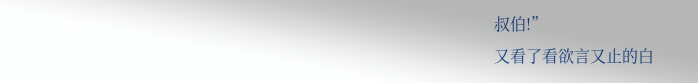叔伯!”
又看了看欲言又止的白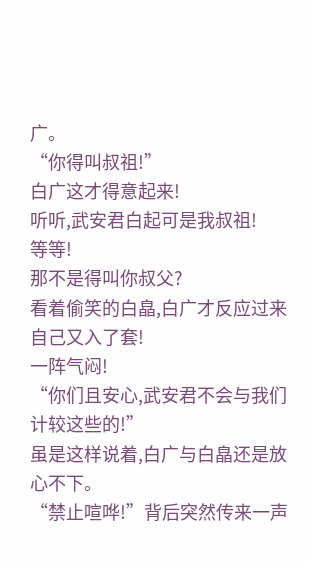广。
“你得叫叔祖!”
白广这才得意起来!
听听,武安君白起可是我叔祖!
等等!
那不是得叫你叔父?
看着偷笑的白皛,白广才反应过来自己又入了套!
一阵气闷!
“你们且安心,武安君不会与我们计较这些的!”
虽是这样说着,白广与白皛还是放心不下。
“禁止喧哗!”背后突然传来一声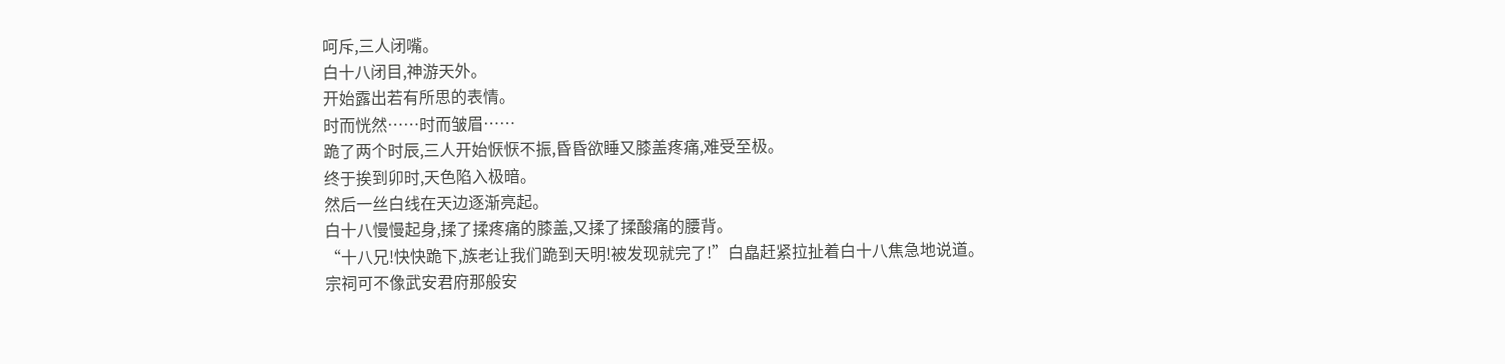呵斥,三人闭嘴。
白十八闭目,神游天外。
开始露出若有所思的表情。
时而恍然……时而皱眉……
跪了两个时辰,三人开始恹恹不振,昏昏欲睡又膝盖疼痛,难受至极。
终于挨到卯时,天色陷入极暗。
然后一丝白线在天边逐渐亮起。
白十八慢慢起身,揉了揉疼痛的膝盖,又揉了揉酸痛的腰背。
“十八兄!快快跪下,族老让我们跪到天明!被发现就完了!”白皛赶紧拉扯着白十八焦急地说道。
宗祠可不像武安君府那般安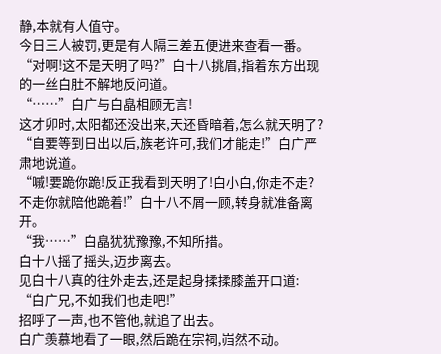静,本就有人值守。
今日三人被罚,更是有人隔三差五便进来查看一番。
“对啊!这不是天明了吗?”白十八挑眉,指着东方出现的一丝白肚不解地反问道。
“……”白广与白皛相顾无言!
这才卯时,太阳都还没出来,天还昏暗着,怎么就天明了?
“自要等到日出以后,族老许可,我们才能走!”白广严肃地说道。
“嘁!要跪你跪!反正我看到天明了!白小白,你走不走?不走你就陪他跪着!”白十八不屑一顾,转身就准备离开。
“我……”白皛犹犹豫豫,不知所措。
白十八摇了摇头,迈步离去。
见白十八真的往外走去,还是起身揉揉膝盖开口道:
“白广兄,不如我们也走吧!”
招呼了一声,也不管他,就追了出去。
白广羡慕地看了一眼,然后跪在宗祠,岿然不动。